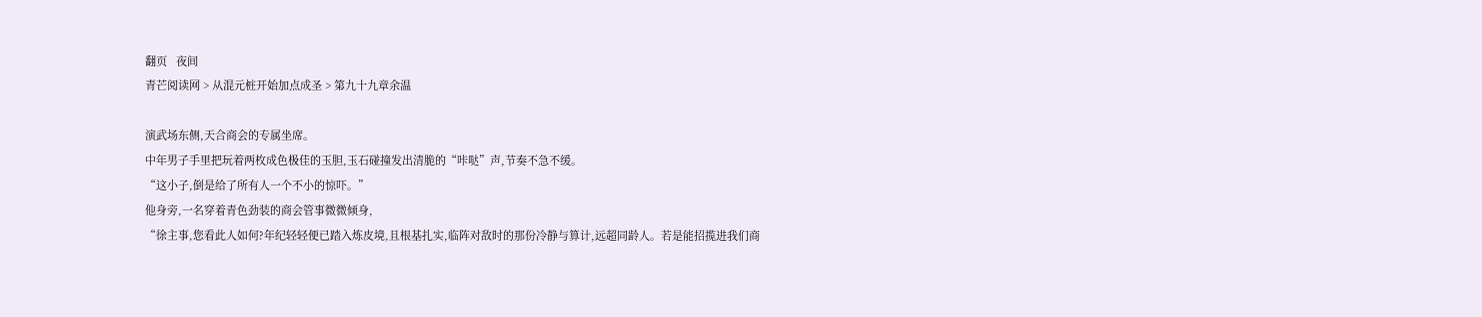翻页   夜间
青芒阅读网 > 从混元桩开始加点成圣 > 第九十九章余温

演武场东侧,天合商会的专属坐席。
中年男子手里把玩着两枚成色极佳的玉胆,玉石碰撞发出清脆的“咔哒”声,节奏不急不缓。
“这小子,倒是给了所有人一个不小的惊吓。”
他身旁,一名穿着青色劲装的商会管事微微倾身,
“徐主事,您看此人如何?年纪轻轻便已踏入炼皮境,且根基扎实,临阵对敌时的那份冷静与算计,远超同龄人。若是能招揽进我们商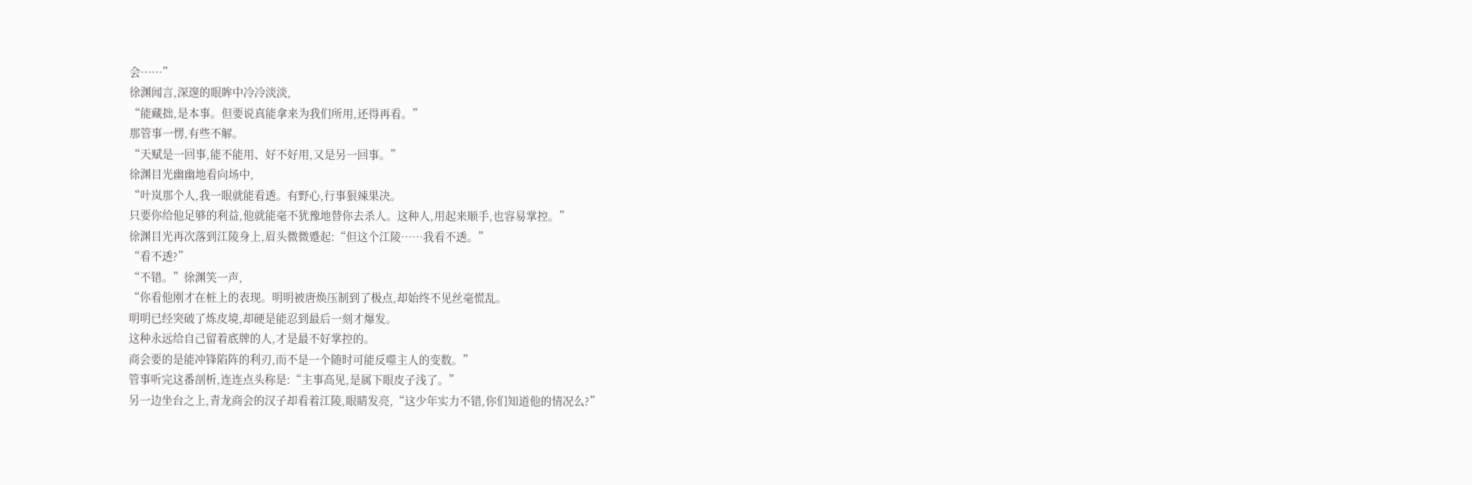会……”
徐渊闻言,深邃的眼眸中冷冷淡淡,
“能藏拙,是本事。但要说真能拿来为我们所用,还得再看。”
那管事一愣,有些不解。
“天赋是一回事,能不能用、好不好用,又是另一回事。”
徐渊目光幽幽地看向场中,
“叶岚那个人,我一眼就能看透。有野心,行事狠辣果决。
只要你给他足够的利益,他就能毫不犹豫地替你去杀人。这种人,用起来顺手,也容易掌控。”
徐渊目光再次落到江陵身上,眉头微微蹙起:“但这个江陵……我看不透。”
“看不透?”
“不错。”徐渊笑一声,
“你看他刚才在桩上的表现。明明被唐焕压制到了极点,却始终不见丝毫慌乱。
明明已经突破了炼皮境,却硬是能忍到最后一刻才爆发。
这种永远给自己留着底牌的人,才是最不好掌控的。
商会要的是能冲锋陷阵的利刃,而不是一个随时可能反噬主人的变数。”
管事听完这番剖析,连连点头称是:“主事高见,是属下眼皮子浅了。”
另一边坐台之上,青龙商会的汉子却看着江陵,眼睛发亮,“这少年实力不错,你们知道他的情况么?”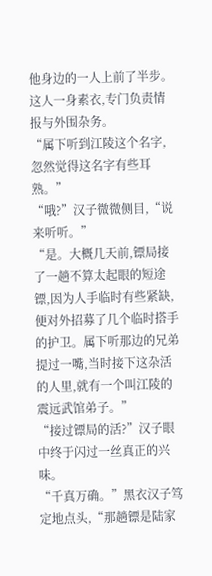他身边的一人上前了半步。这人一身素衣,专门负责情报与外围杂务。
“属下听到江陵这个名字,忽然觉得这名字有些耳熟。”
“哦?”汉子微微侧目,“说来听听。”
“是。大概几天前,镖局接了一趟不算太起眼的短途镖,因为人手临时有些紧缺,便对外招募了几个临时搭手的护卫。属下听那边的兄弟提过一嘴,当时接下这杂活的人里,就有一个叫江陵的震远武馆弟子。”
“接过镖局的活?”汉子眼中终于闪过一丝真正的兴味。
“千真万确。”黑衣汉子笃定地点头,“那趟镖是陆家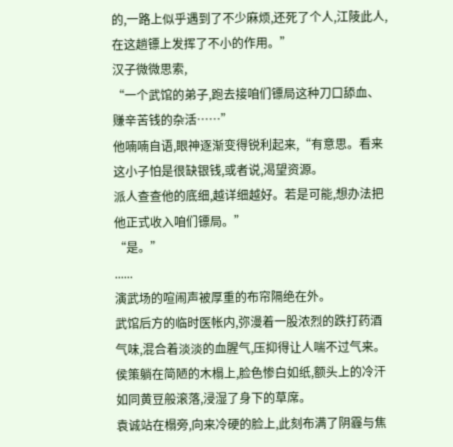的,一路上似乎遇到了不少麻烦,还死了个人,江陵此人,在这趟镖上发挥了不小的作用。”
汉子微微思索,
“一个武馆的弟子,跑去接咱们镖局这种刀口舔血、赚辛苦钱的杂活……”
他喃喃自语,眼神逐渐变得锐利起来,“有意思。看来这小子怕是很缺银钱,或者说,渴望资源。
派人查查他的底细,越详细越好。若是可能,想办法把他正式收入咱们镖局。”
“是。”
......
演武场的喧闹声被厚重的布帘隔绝在外。
武馆后方的临时医帐内,弥漫着一股浓烈的跌打药酒气味,混合着淡淡的血腥气,压抑得让人喘不过气来。
侯策躺在简陋的木榻上,脸色惨白如纸,额头上的冷汗如同黄豆般滚落,浸湿了身下的草席。
袁诚站在榻旁,向来冷硬的脸上,此刻布满了阴霾与焦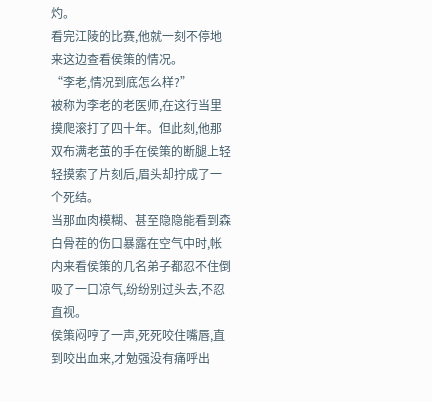灼。
看完江陵的比赛,他就一刻不停地来这边查看侯策的情况。
“李老,情况到底怎么样?”
被称为李老的老医师,在这行当里摸爬滚打了四十年。但此刻,他那双布满老茧的手在侯策的断腿上轻轻摸索了片刻后,眉头却拧成了一个死结。
当那血肉模糊、甚至隐隐能看到森白骨茬的伤口暴露在空气中时,帐内来看侯策的几名弟子都忍不住倒吸了一口凉气,纷纷别过头去,不忍直视。
侯策闷哼了一声,死死咬住嘴唇,直到咬出血来,才勉强没有痛呼出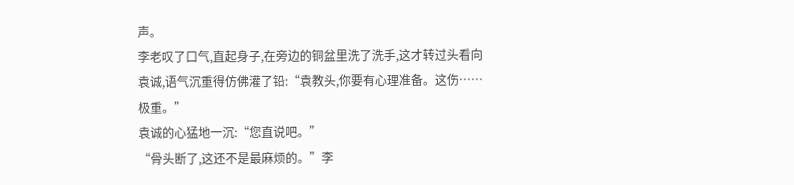声。
李老叹了口气,直起身子,在旁边的铜盆里洗了洗手,这才转过头看向袁诚,语气沉重得仿佛灌了铅:“袁教头,你要有心理准备。这伤……极重。”
袁诚的心猛地一沉:“您直说吧。”
“骨头断了,这还不是最麻烦的。”李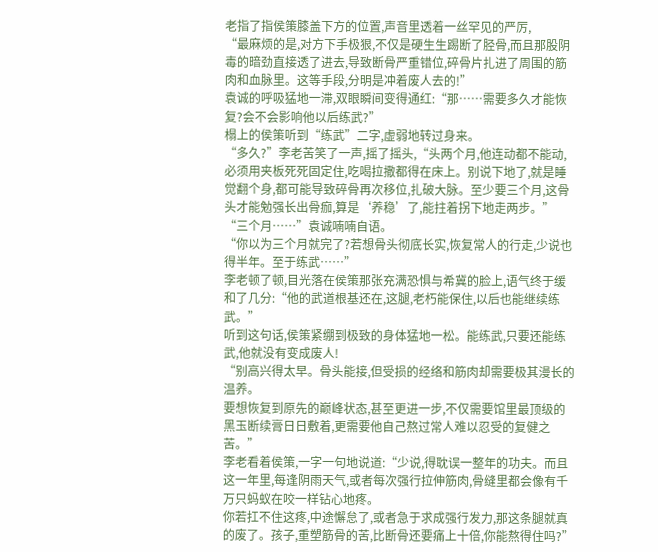老指了指侯策膝盖下方的位置,声音里透着一丝罕见的严厉,
“最麻烦的是,对方下手极狠,不仅是硬生生踢断了胫骨,而且那股阴毒的暗劲直接透了进去,导致断骨严重错位,碎骨片扎进了周围的筋肉和血脉里。这等手段,分明是冲着废人去的!”
袁诚的呼吸猛地一滞,双眼瞬间变得通红:“那……需要多久才能恢复?会不会影响他以后练武?”
榻上的侯策听到“练武”二字,虚弱地转过身来。
“多久?”李老苦笑了一声,摇了摇头,“头两个月,他连动都不能动,必须用夹板死死固定住,吃喝拉撒都得在床上。别说下地了,就是睡觉翻个身,都可能导致碎骨再次移位,扎破大脉。至少要三个月,这骨头才能勉强长出骨痂,算是‘养稳’了,能拄着拐下地走两步。”
“三个月……”袁诚喃喃自语。
“你以为三个月就完了?若想骨头彻底长实,恢复常人的行走,少说也得半年。至于练武……”
李老顿了顿,目光落在侯策那张充满恐惧与希冀的脸上,语气终于缓和了几分:“他的武道根基还在,这腿,老朽能保住,以后也能继续练武。”
听到这句话,侯策紧绷到极致的身体猛地一松。能练武,只要还能练武,他就没有变成废人!
“别高兴得太早。骨头能接,但受损的经络和筋肉却需要极其漫长的温养。
要想恢复到原先的巅峰状态,甚至更进一步,不仅需要馆里最顶级的黑玉断续膏日日敷着,更需要他自己熬过常人难以忍受的复健之苦。”
李老看着侯策,一字一句地说道:“少说,得耽误一整年的功夫。而且这一年里,每逢阴雨天气,或者每次强行拉伸筋肉,骨缝里都会像有千万只蚂蚁在咬一样钻心地疼。
你若扛不住这疼,中途懈怠了,或者急于求成强行发力,那这条腿就真的废了。孩子,重塑筋骨的苦,比断骨还要痛上十倍,你能熬得住吗?”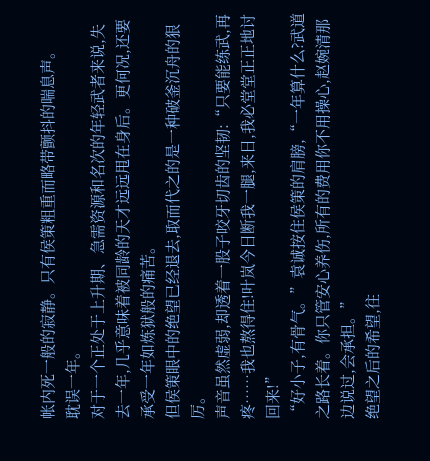帐内死一般的寂静。只有侯策粗重而略带颤抖的喘息声。
耽误一年。
对于一个正处于上升期、急需资源和名次的年轻武者来说,失去一年,几乎意味着被同龄的天才远远甩在身后。更何况,还要承受一年如炼狱般的痛苦。
但侯策眼中的绝望已经退去,取而代之的是一种破釜沉舟的狠厉。
声音虽然虚弱,却透着一股子咬牙切齿的坚韧:“只要能练武,再疼……我也熬得住!叶岚今日断我一腿,来日,我必堂堂正正地讨回来!”
“好小子,有骨气。”袁诚按住侯策的肩膀,“一年算什么?武道之路长着。你只管安心养伤,所有的费用你不用操心,赵婉清那边说过,会承担。”
绝望之后的希望,往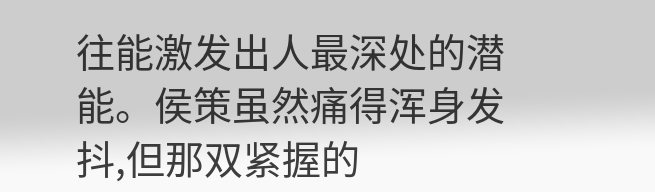往能激发出人最深处的潜能。侯策虽然痛得浑身发抖,但那双紧握的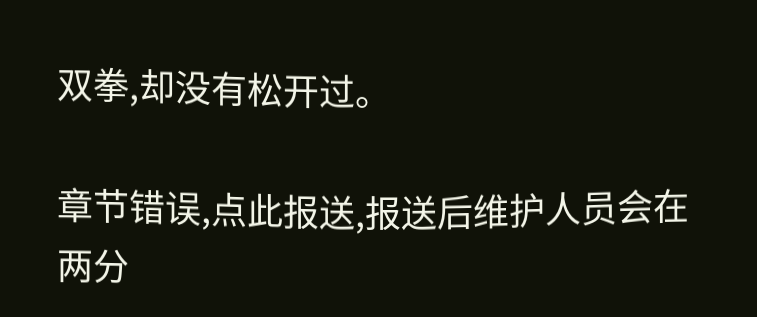双拳,却没有松开过。

章节错误,点此报送,报送后维护人员会在两分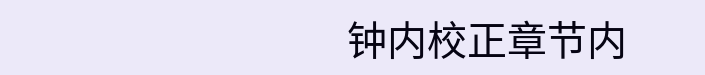钟内校正章节内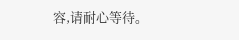容,请耐心等待。